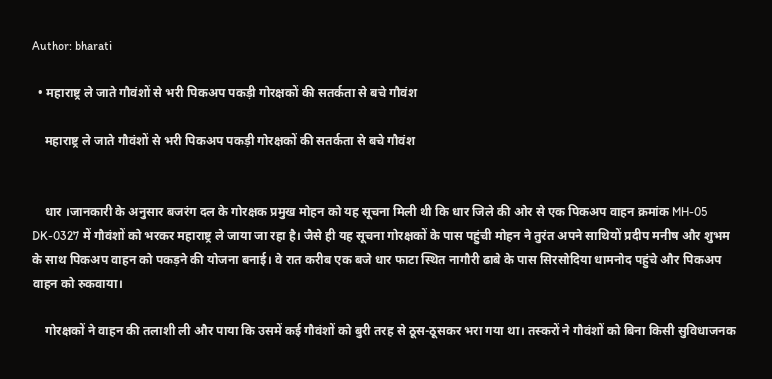Author: bharati

  • महाराष्ट्र ले जाते गौवंशों से भरी पिकअप पकड़ी गोरक्षकों की सतर्कता से बचे गौवंश

    महाराष्ट्र ले जाते गौवंशों से भरी पिकअप पकड़ी गोरक्षकों की सतर्कता से बचे गौवंश


    धार ।जानकारी के अनुसार बजरंग दल के गोरक्षक प्रमुख मोहन को यह सूचना मिली थी कि धार जिले की ओर से एक पिकअप वाहन क्रमांक MH-05 DK-0327 में गौवंशों को भरकर महाराष्ट्र ले जाया जा रहा है। जैसे ही यह सूचना गोरक्षकों के पास पहुंची मोहन ने तुरंत अपने साथियों प्रदीप मनीष और शुभम के साथ पिकअप वाहन को पकड़ने की योजना बनाई। वे रात करीब एक बजे धार फाटा स्थित नागौरी ढाबे के पास सिरसोदिया धामनोद पहुंचे और पिकअप वाहन को रुकवाया।

    गोरक्षकों ने वाहन की तलाशी ली और पाया कि उसमें कई गौवंशों को बुरी तरह से ठूस-ठूसकर भरा गया था। तस्करों ने गौवंशों को बिना किसी सुविधाजनक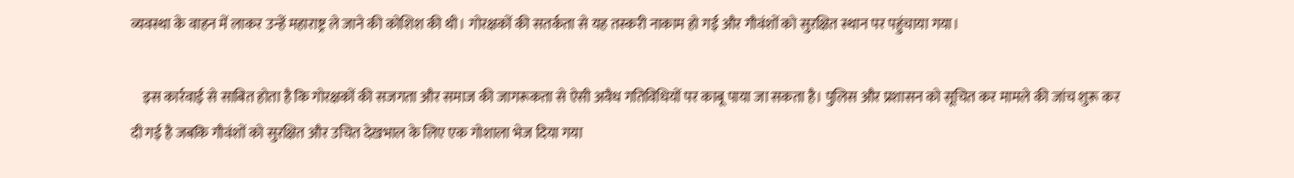व्यवस्था के वाहन में लाकर उन्हें महाराष्ट्र ले जाने की कोशिश की थी। गोरक्षकों की सतर्कता से यह तस्करी नाकाम हो गई और गौवंशों को सुरक्षित स्थान पर पहुंचाया गया।

    इस कार्रवाई से साबित होता है कि गोरक्षकों की सजगता और समाज की जागरूकता से ऐसी अवैध गतिविधियों पर काबू पाया जा सकता है। पुलिस और प्रशासन को सूचित कर मामले की जांच शुरू कर दी गई है जबकि गौवंशों को सुरक्षित और उचित देखभाल के लिए एक गोशाला भेज दिया गया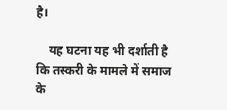है।

    यह घटना यह भी दर्शाती है कि तस्करी के मामले में समाज के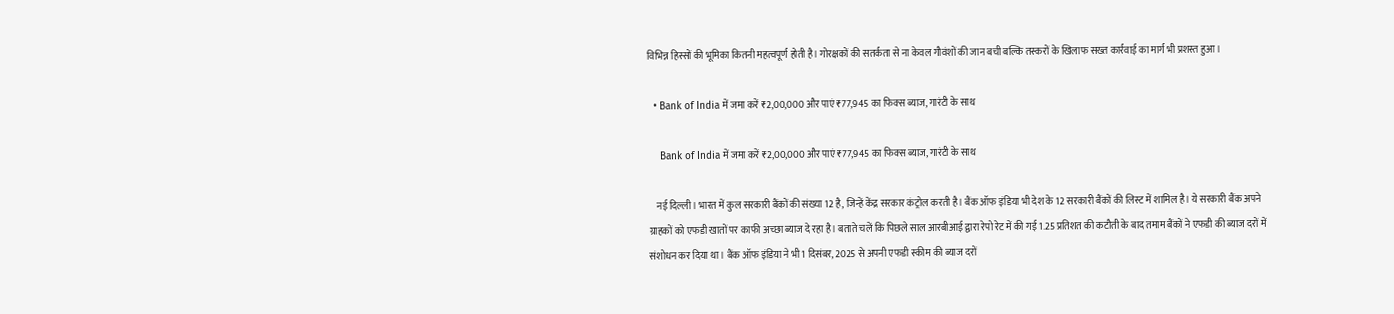विभिन्न हिस्सों की भूमिका कितनी महत्वपूर्ण होती है। गोरक्षकों की सतर्कता से ना केवल गौवंशों की जान बची बल्कि तस्करों के खिलाफ सख्त कार्रवाई का मार्ग भी प्रशस्त हुआ।

  • Bank of India में जमा करें ₹2,00,000 और पाएं ₹77,945 का फिक्स ब्याज, गारंटी के साथ

    Bank of India में जमा करें ₹2,00,000 और पाएं ₹77,945 का फिक्स ब्याज, गारंटी के साथ

    नई दिल्ली। भारत में कुल सरकारी बैंकों की संख्या 12 है, जिन्हें केंद्र सरकार कंट्रोल करती है। बैंक ऑफ इंडिया भी देश के 12 सरकारी बैंकों की लिस्ट में शामिल है। ये सरकारी बैंक अपने ग्राहकों को एफडी खातों पर काफी अच्छा ब्याज दे रहा है। बताते चलें कि पिछले साल आरबीआई द्वारा रेपो रेट में की गई 1.25 प्रतिशत की कटौती के बाद तमाम बैंकों ने एफडी की ब्याज दरों में संशोधन कर दिया था। बैंक ऑफ इंडिया ने भी 1 दिसंबर, 2025 से अपनी एफडी स्कीम की ब्याज दरों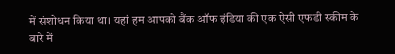में संशोधन किया था। यहां हम आपको बैंक ऑफ इंडिया की एक ऐसी एफडी स्कीम के बारे में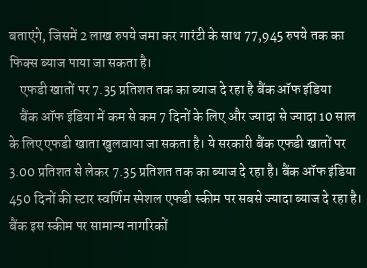बताएंगे, जिसमें 2 लाख रुपये जमा कर गारंटी के साथ 77,945 रुपये तक का फिक्स ब्याज पाया जा सकता है।
    एफडी खातों पर 7.35 प्रतिशत तक का ब्याज दे रहा है बैंक ऑफ इंडिया
    बैंक ऑफ इंडिया में कम से कम 7 दिनों के लिए और ज्यादा से ज्यादा 10 साल के लिए एफडी खाता खुलवाया जा सकता है। ये सरकारी बैंक एफडी खातों पर 3.00 प्रतिशत से लेकर 7.35 प्रतिशत तक का ब्याज दे रहा है। बैंक ऑफ इंडिया 450 दिनों की स्टार स्वर्णिम स्पेशल एफडी स्कीम पर सबसे ज्यादा ब्याज दे रहा है। बैंक इस स्कीम पर सामान्य नागरिकों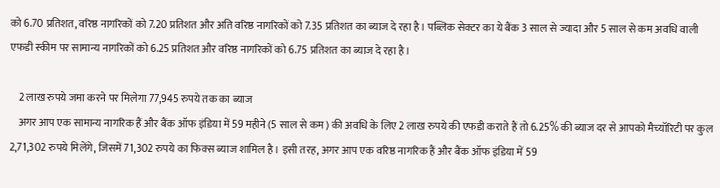को 6.70 प्रतिशत, वरिष्ठ नागरिकों को 7.20 प्रतिशत और अति वरिष्ठ नागरिकों को 7.35 प्रतिशत का ब्याज दे रहा है। पब्लिक सेक्टर का ये बैंक 3 साल से ज्यादा और 5 साल से कम अवधि वाली एफडी स्कीम पर सामान्य नागरिकों को 6.25 प्रतिशत और वरिष्ठ नागरिकों को 6.75 प्रतिशत का ब्याज दे रहा है।

    2 लाख रुपये जमा करने पर मिलेगा 77,945 रुपये तक का ब्याज
    अगर आप एक सामान्य नागरिक हैं और बैंक ऑफ इंडिया में 59 महीने (5 साल से कम) की अवधि के लिए 2 लाख रुपये की एफडी कराते हैं तो 6.25% की ब्याज दर से आपको मैच्यॉरिटी पर कुल 2,71,302 रुपये मिलेंगे, जिसमें 71,302 रुपये का फिक्स ब्याज शामिल है। इसी तरह, अगर आप एक वरिष्ठ नागरिक हैं और बैंक ऑफ इंडिया में 59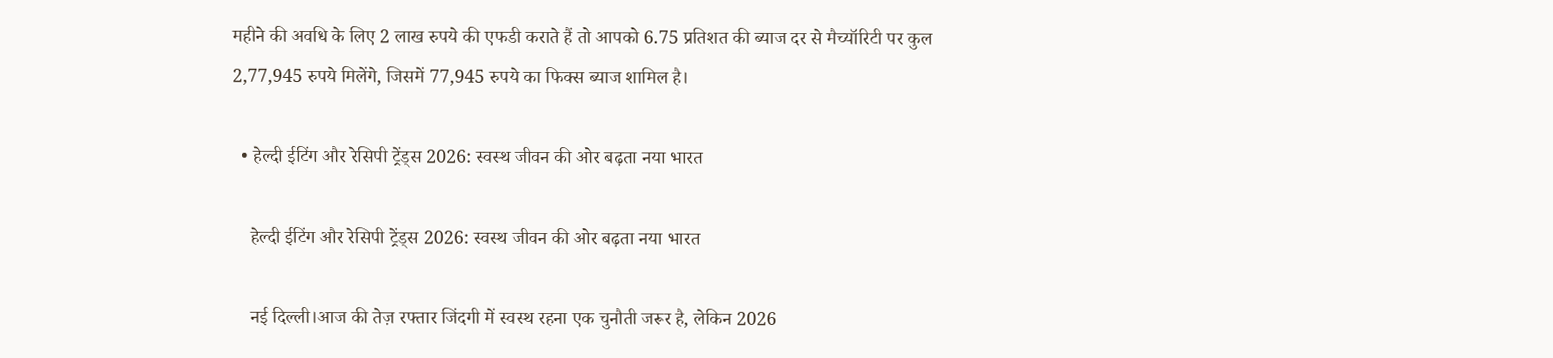महीने की अवधि के लिए 2 लाख रुपये की एफडी कराते हैं तो आपको 6.75 प्रतिशत की ब्याज दर से मैच्यॉरिटी पर कुल 2,77,945 रुपये मिलेंगे, जिसमें 77,945 रुपये का फिक्स ब्याज शामिल है।

  • हेल्दी ईटिंग और रेसिपी ट्रेंड्स 2026: स्वस्थ जीवन की ओर बढ़ता नया भारत

    हेल्दी ईटिंग और रेसिपी ट्रेंड्स 2026: स्वस्थ जीवन की ओर बढ़ता नया भारत

    नई दिल्ली।आज की तेज़ रफ्तार जिंदगी में स्वस्थ रहना एक चुनौती जरूर है, लेकिन 2026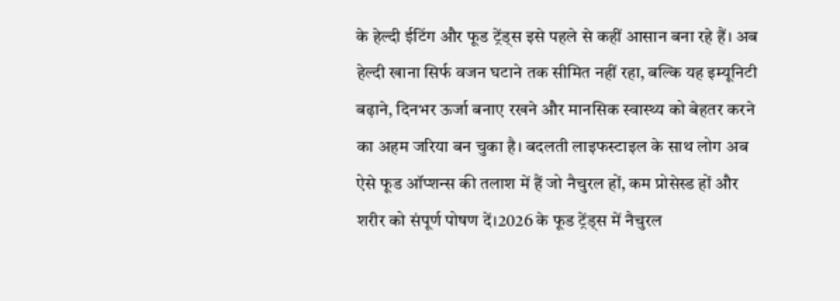के हेल्दी ईटिंग और फूड ट्रेंड्स इसे पहले से कहीं आसान बना रहे हैं। अब हेल्दी खाना सिर्फ वजन घटाने तक सीमित नहीं रहा, बल्कि यह इम्यूनिटी बढ़ाने, दिनभर ऊर्जा बनाए रखने और मानसिक स्वास्थ्य को बेहतर करने का अहम जरिया बन चुका है। बदलती लाइफस्टाइल के साथ लोग अब ऐसे फूड ऑप्शन्स की तलाश में हैं जो नैचुरल हों, कम प्रोसेस्ड हों और शरीर को संपूर्ण पोषण दें।2026 के फूड ट्रेंड्स में नैचुरल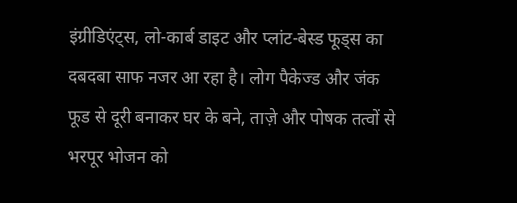इंग्रीडिएंट्स, लो-कार्ब डाइट और प्लांट-बेस्ड फूड्स का दबदबा साफ नजर आ रहा है। लोग पैकेज्ड और जंक फूड से दूरी बनाकर घर के बने, ताज़े और पोषक तत्वों से भरपूर भोजन को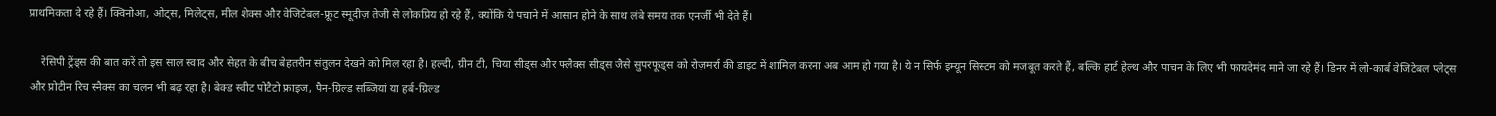प्राथमिकता दे रहे हैं। क्विनोआ, ओट्स, मिलेट्स, मील शेक्स और वेजिटेबल-फ्रूट स्मूदीज़ तेजी से लोकप्रिय हो रहे हैं, क्योंकि ये पचाने में आसान होने के साथ लंबे समय तक एनर्जी भी देते हैं।

    रेसिपी ट्रेंड्स की बात करें तो इस साल स्वाद और सेहत के बीच बेहतरीन संतुलन देखने को मिल रहा है। हल्दी, ग्रीन टी, चिया सीड्स और फ्लैक्स सीड्स जैसे सुपरफूड्स को रोज़मर्रा की डाइट में शामिल करना अब आम हो गया है। ये न सिर्फ इम्यून सिस्टम को मजबूत करते हैं, बल्कि हार्ट हेल्थ और पाचन के लिए भी फायदेमंद माने जा रहे हैं। डिनर में लो-कार्ब वेजिटेबल प्लेट्स और प्रोटीन रिच स्नैक्स का चलन भी बढ़ रहा है। बेक्ड स्वीट पोटैटो फ्राइज, पैन-ग्रिल्ड सब्जियां या हर्ब-ग्रिल्ड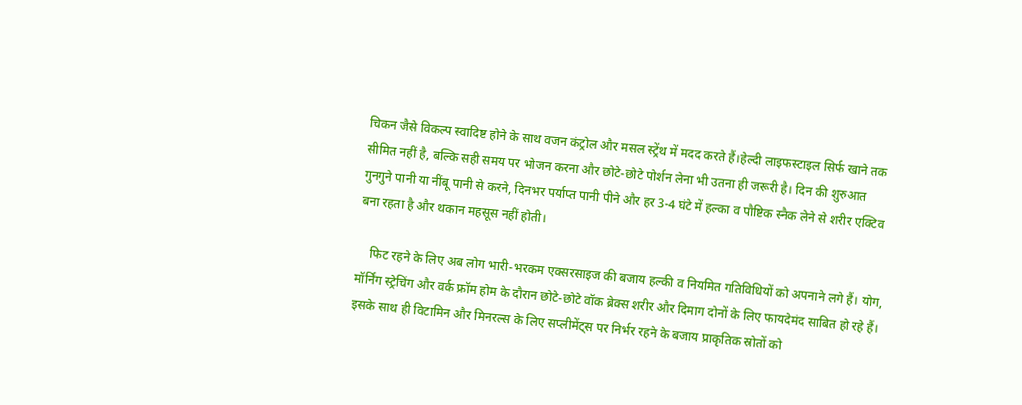चिकन जैसे विकल्प स्वादिष्ट होने के साथ वजन कंट्रोल और मसल स्ट्रेंथ में मदद करते हैं।हेल्दी लाइफस्टाइल सिर्फ खाने तक सीमित नहीं है, बल्कि सही समय पर भोजन करना और छोटे-छोटे पोर्शन लेना भी उतना ही जरूरी है। दिन की शुरुआत गुनगुने पानी या नींबू पानी से करने, दिनभर पर्याप्त पानी पीने और हर 3-4 घंटे में हल्का व पौष्टिक स्नैक लेने से शरीर एक्टिव बना रहता है और थकान महसूस नहीं होती।

    फिट रहने के लिए अब लोग भारी-भरकम एक्सरसाइज की बजाय हल्की व नियमित गतिविधियों को अपनाने लगे हैं। योग, मॉर्निंग स्ट्रेचिंग और वर्क फ्रॉम होम के दौरान छोटे-छोटे वॉक ब्रेक्स शरीर और दिमाग दोनों के लिए फायदेमंद साबित हो रहे हैं। इसके साथ ही विटामिन और मिनरल्स के लिए सप्लीमेंट्स पर निर्भर रहने के बजाय प्राकृतिक स्रोतों को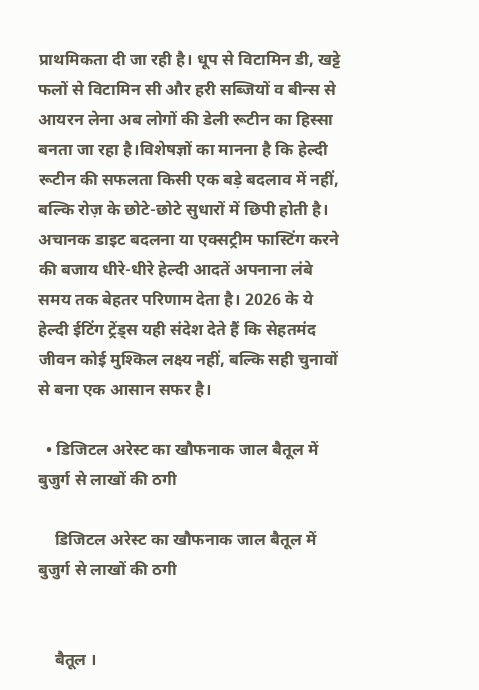प्राथमिकता दी जा रही है। धूप से विटामिन डी, खट्टे फलों से विटामिन सी और हरी सब्जियों व बीन्स से आयरन लेना अब लोगों की डेली रूटीन का हिस्सा बनता जा रहा है।विशेषज्ञों का मानना है कि हेल्दी रूटीन की सफलता किसी एक बड़े बदलाव में नहीं, बल्कि रोज़ के छोटे-छोटे सुधारों में छिपी होती है। अचानक डाइट बदलना या एक्सट्रीम फास्टिंग करने की बजाय धीरे-धीरे हेल्दी आदतें अपनाना लंबे समय तक बेहतर परिणाम देता है। 2026 के ये हेल्दी ईटिंग ट्रेंड्स यही संदेश देते हैं कि सेहतमंद जीवन कोई मुश्किल लक्ष्य नहीं, बल्कि सही चुनावों से बना एक आसान सफर है।

  • डिजिटल अरेस्ट का खौफनाक जाल बैतूल में बुजुर्ग से लाखों की ठगी

    डिजिटल अरेस्ट का खौफनाक जाल बैतूल में बुजुर्ग से लाखों की ठगी


    बैतूल ।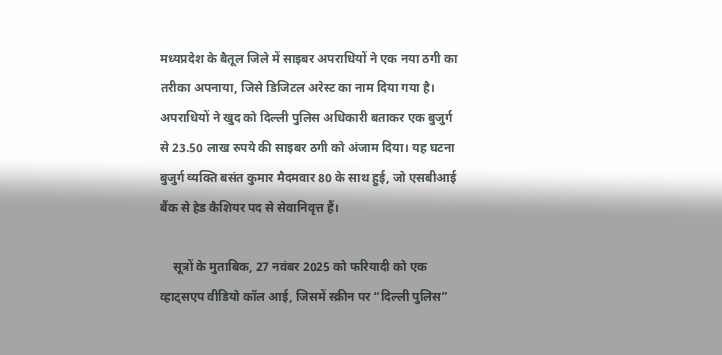मध्यप्रदेश के बैतूल जिले में साइबर अपराधियों ने एक नया ठगी का तरीका अपनाया, जिसे डिजिटल अरेस्ट का नाम दिया गया है। अपराधियों ने खुद को दिल्ली पुलिस अधिकारी बताकर एक बुजुर्ग से 23.50 लाख रुपये की साइबर ठगी को अंजाम दिया। यह घटना बुजुर्ग व्यक्ति बसंत कुमार मैदमवार 80 के साथ हुई, जो एसबीआई बैंक से हेड कैशियर पद से सेवानिवृत्त हैं।

    सूत्रों के मुताबिक, 27 नवंबर 2025 को फरियादी को एक व्हाट्सएप वीडियो कॉल आई, जिसमें स्क्रीन पर “दिल्ली पुलिस”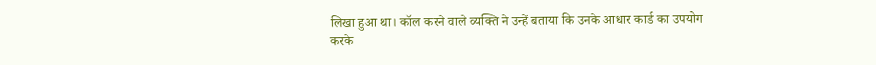लिखा हुआ था। कॉल करने वाले व्यक्ति ने उन्हें बताया कि उनके आधार कार्ड का उपयोग करके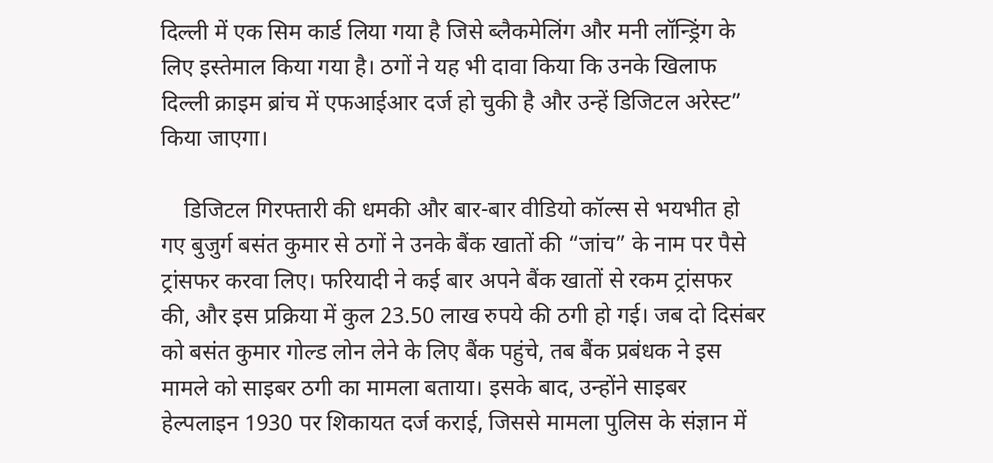दिल्ली में एक सिम कार्ड लिया गया है जिसे ब्लैकमेलिंग और मनी लॉन्ड्रिंग के लिए इस्तेमाल किया गया है। ठगों ने यह भी दावा किया कि उनके खिलाफ दिल्ली क्राइम ब्रांच में एफआईआर दर्ज हो चुकी है और उन्हें डिजिटल अरेस्ट” किया जाएगा।

    डिजिटल गिरफ्तारी की धमकी और बार-बार वीडियो कॉल्स से भयभीत हो गए बुजुर्ग बसंत कुमार से ठगों ने उनके बैंक खातों की “जांच” के नाम पर पैसे ट्रांसफर करवा लिए। फरियादी ने कई बार अपने बैंक खातों से रकम ट्रांसफर की, और इस प्रक्रिया में कुल 23.50 लाख रुपये की ठगी हो गई। जब दो दिसंबर को बसंत कुमार गोल्ड लोन लेने के लिए बैंक पहुंचे, तब बैंक प्रबंधक ने इस मामले को साइबर ठगी का मामला बताया। इसके बाद, उन्होंने साइबर हेल्पलाइन 1930 पर शिकायत दर्ज कराई, जिससे मामला पुलिस के संज्ञान में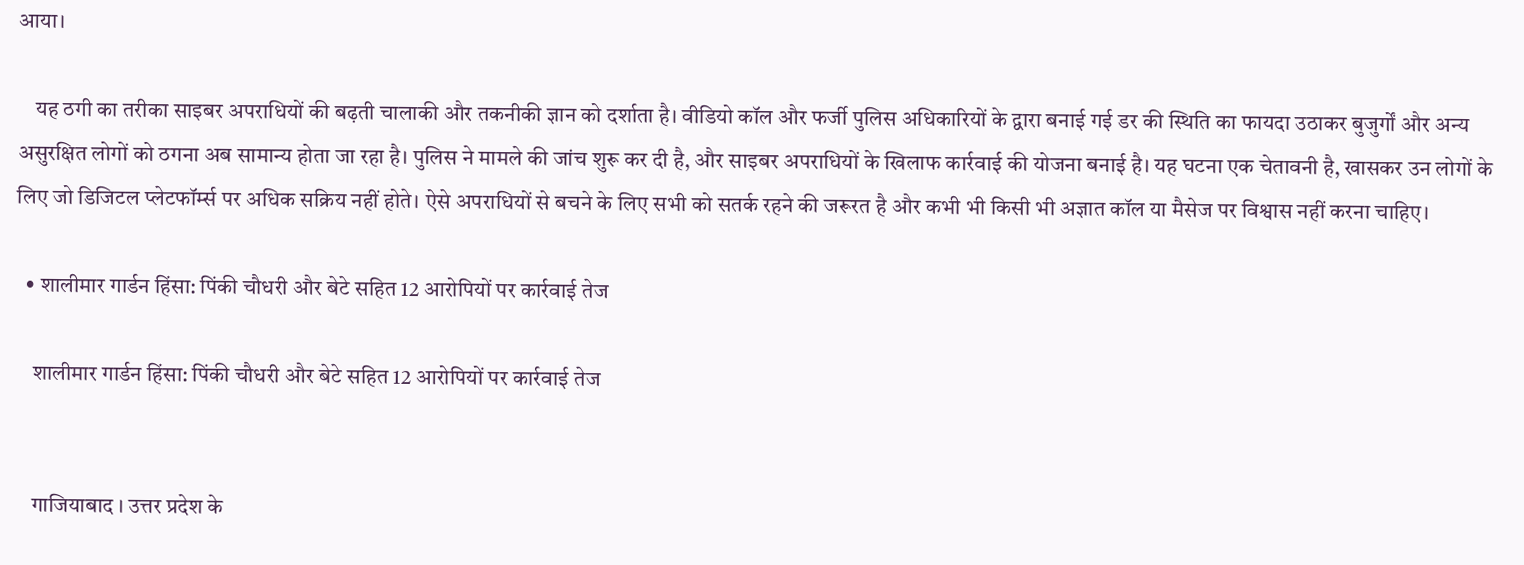आया।

    यह ठगी का तरीका साइबर अपराधियों की बढ़ती चालाकी और तकनीकी ज्ञान को दर्शाता है। वीडियो कॉल और फर्जी पुलिस अधिकारियों के द्वारा बनाई गई डर की स्थिति का फायदा उठाकर बुजुर्गों और अन्य असुरक्षित लोगों को ठगना अब सामान्य होता जा रहा है। पुलिस ने मामले की जांच शुरू कर दी है, और साइबर अपराधियों के खिलाफ कार्रवाई की योजना बनाई है। यह घटना एक चेतावनी है, खासकर उन लोगों के लिए जो डिजिटल प्लेटफॉर्म्स पर अधिक सक्रिय नहीं होते। ऐसे अपराधियों से बचने के लिए सभी को सतर्क रहने की जरूरत है और कभी भी किसी भी अज्ञात कॉल या मैसेज पर विश्वास नहीं करना चाहिए।

  • शालीमार गार्डन हिंसा: पिंकी चौधरी और बेटे सहित 12 आरोपियों पर कार्रवाई तेज

    शालीमार गार्डन हिंसा: पिंकी चौधरी और बेटे सहित 12 आरोपियों पर कार्रवाई तेज


    गाजियाबाद । उत्तर प्रदेश के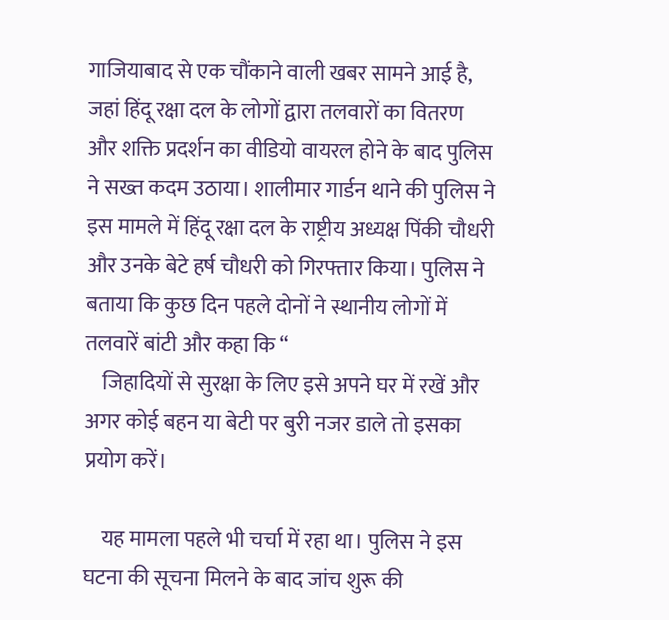गाजियाबाद से एक चौंकाने वाली खबर सामने आई है, जहां हिंदू रक्षा दल के लोगों द्वारा तलवारों का वितरण और शक्ति प्रदर्शन का वीडियो वायरल होने के बाद पुलिस ने सख्त कदम उठाया। शालीमार गार्डन थाने की पुलिस ने इस मामले में हिंदू रक्षा दल के राष्ट्रीय अध्यक्ष पिंकी चौधरी और उनके बेटे हर्ष चौधरी को गिरफ्तार किया। पुलिस ने बताया कि कुछ दिन पहले दोनों ने स्थानीय लोगों में तलवारें बांटी और कहा कि “
    जिहादियों से सुरक्षा के लिए इसे अपने घर में रखें और अगर कोई बहन या बेटी पर बुरी नजर डाले तो इसका प्रयोग करें।

    यह मामला पहले भी चर्चा में रहा था। पुलिस ने इस घटना की सूचना मिलने के बाद जांच शुरू की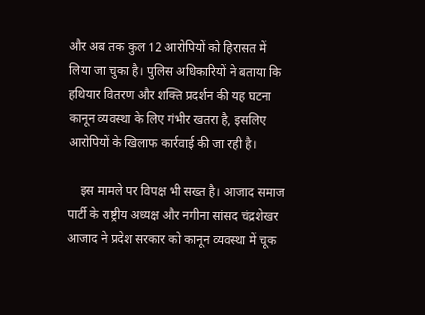और अब तक कुल 12 आरोपियों को हिरासत में लिया जा चुका है। पुलिस अधिकारियों ने बताया कि हथियार वितरण और शक्ति प्रदर्शन की यह घटना कानून व्यवस्था के लिए गंभीर खतरा है, इसलिए आरोपियों के खिलाफ कार्रवाई की जा रही है।

    इस मामले पर विपक्ष भी सख्त है। आजाद समाज पार्टी के राष्ट्रीय अध्यक्ष और नगीना सांसद चंद्रशेखर आजाद ने प्रदेश सरकार को कानून व्यवस्था में चूक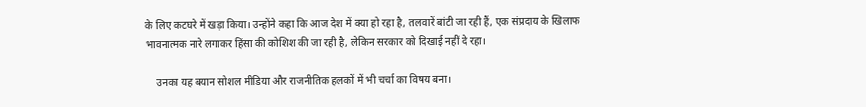के लिए कटघरे में खड़ा किया। उन्होंने कहा कि आज देश में क्या हो रहा है, तलवारें बांटी जा रही हैं, एक संप्रदाय के खिलाफ भावनात्मक नारे लगाकर हिंसा की कोशिश की जा रही है, लेकिन सरकार को दिखाई नहीं दे रहा।

    उनका यह बयान सोशल मीडिया और राजनीतिक हलकों में भी चर्चा का विषय बना।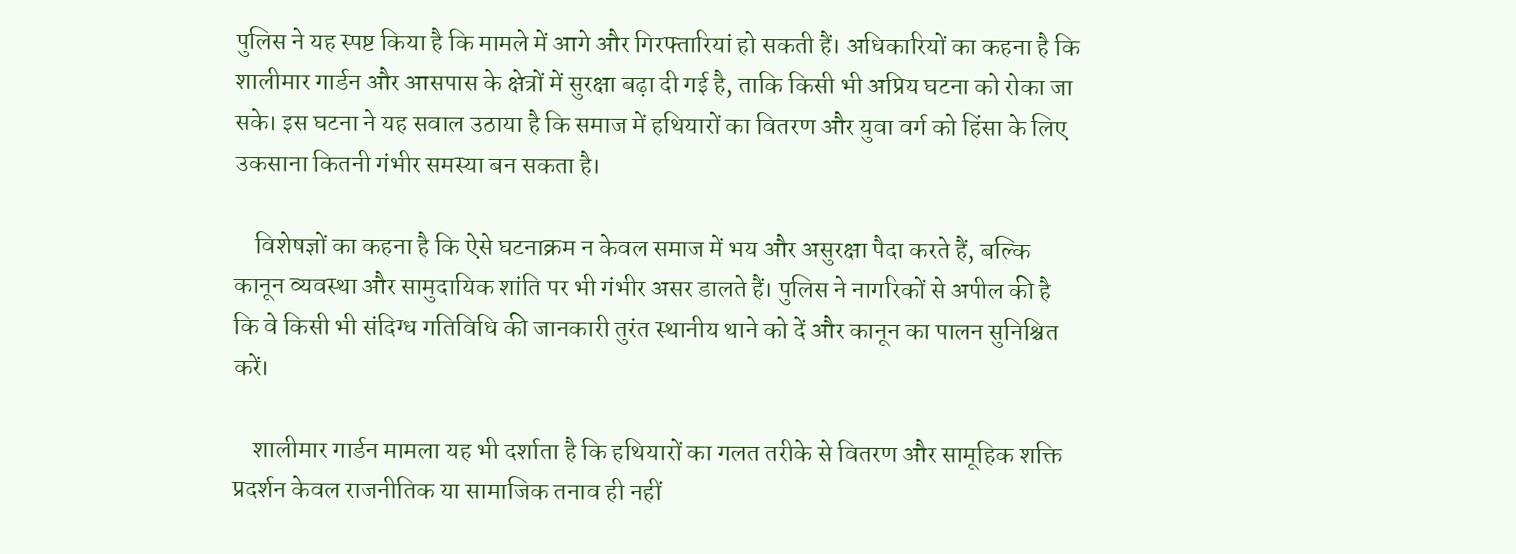पुलिस ने यह स्पष्ट किया है कि मामले में आगे और गिरफ्तारियां हो सकती हैं। अधिकारियों का कहना है कि शालीमार गार्डन और आसपास के क्षेत्रों में सुरक्षा बढ़ा दी गई है, ताकि किसी भी अप्रिय घटना को रोका जा सके। इस घटना ने यह सवाल उठाया है कि समाज में हथियारों का वितरण और युवा वर्ग को हिंसा के लिए उकसाना कितनी गंभीर समस्या बन सकता है।

    विशेषज्ञों का कहना है कि ऐसे घटनाक्रम न केवल समाज में भय और असुरक्षा पैदा करते हैं, बल्कि कानून व्यवस्था और सामुदायिक शांति पर भी गंभीर असर डालते हैं। पुलिस ने नागरिकों से अपील की है कि वे किसी भी संदिग्ध गतिविधि की जानकारी तुरंत स्थानीय थाने को दें और कानून का पालन सुनिश्चित करें।

    शालीमार गार्डन मामला यह भी दर्शाता है कि हथियारों का गलत तरीके से वितरण और सामूहिक शक्ति प्रदर्शन केवल राजनीतिक या सामाजिक तनाव ही नहीं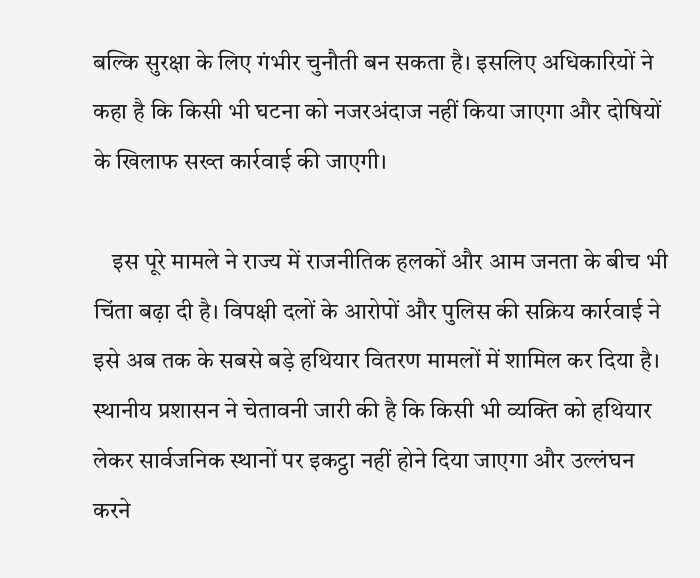बल्कि सुरक्षा के लिए गंभीर चुनौती बन सकता है। इसलिए अधिकारियों ने कहा है कि किसी भी घटना को नजरअंदाज नहीं किया जाएगा और दोषियों के खिलाफ सख्त कार्रवाई की जाएगी।

    इस पूरे मामले ने राज्य में राजनीतिक हलकों और आम जनता के बीच भी चिंता बढ़ा दी है। विपक्षी दलों के आरोपों और पुलिस की सक्रिय कार्रवाई ने इसे अब तक के सबसे बड़े हथियार वितरण मामलों में शामिल कर दिया है। स्थानीय प्रशासन ने चेतावनी जारी की है कि किसी भी व्यक्ति को हथियार लेकर सार्वजनिक स्थानों पर इकट्ठा नहीं होने दिया जाएगा और उल्लंघन करने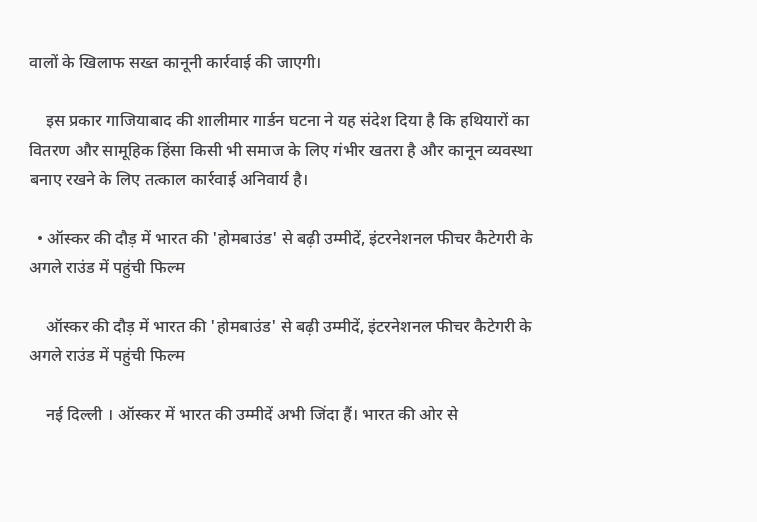वालों के खिलाफ सख्त कानूनी कार्रवाई की जाएगी।

    इस प्रकार गाजियाबाद की शालीमार गार्डन घटना ने यह संदेश दिया है कि हथियारों का वितरण और सामूहिक हिंसा किसी भी समाज के लिए गंभीर खतरा है और कानून व्यवस्था बनाए रखने के लिए तत्काल कार्रवाई अनिवार्य है।

  • ऑस्कर की दौड़ में भारत की 'होमबाउंड' से बढ़ी उम्‍मीदें, इंटरनेशनल फीचर कैटेगरी के अगले राउंड में पहुंची फिल्म

    ऑस्कर की दौड़ में भारत की 'होमबाउंड' से बढ़ी उम्‍मीदें, इंटरनेशनल फीचर कैटेगरी के अगले राउंड में पहुंची फिल्म

    नई दिल्‍ली । ऑस्कर में भारत की उम्मीदें अभी जिंदा हैं। भारत की ओर से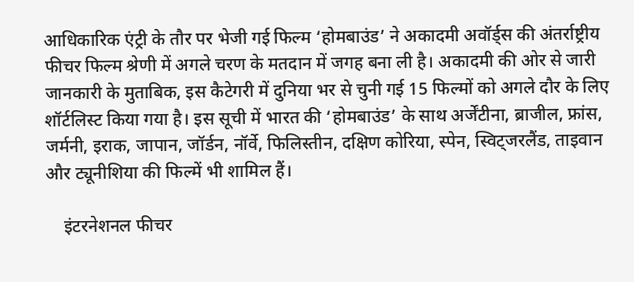आधिकारिक एंट्री के तौर पर भेजी गई फिल्म ‘होमबाउंड’ ने अकादमी अवॉर्ड्स की अंतर्राष्ट्रीय फीचर फिल्म श्रेणी में अगले चरण के मतदान में जगह बना ली है। अकादमी की ओर से जारी जानकारी के मुताबिक, इस कैटेगरी में दुनिया भर से चुनी गई 15 फिल्मों को अगले दौर के लिए शॉर्टलिस्ट किया गया है। इस सूची में भारत की ‘होमबाउंड’ के साथ अर्जेंटीना, ब्राजील, फ्रांस, जर्मनी, इराक, जापान, जॉर्डन, नॉर्वे, फिलिस्तीन, दक्षिण कोरिया, स्पेन, स्विट्जरलैंड, ताइवान और ट्यूनीशिया की फिल्में भी शामिल हैं।

    इंटरनेशनल फीचर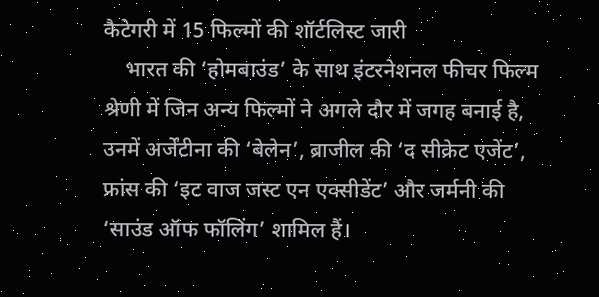कैटेगरी में 15 फिल्मों की शॉर्टलिस्ट जारी
    भारत की ‘होमबाउंड’ के साथ इंटरनेशनल फीचर फिल्म श्रेणी में जिन अन्य फिल्मों ने अगले दौर में जगह बनाई है, उनमें अर्जेंटीना की ‘बेलेन’, ब्राजील की ‘द सीक्रेट एजेंट’, फ्रांस की ‘इट वाज जस्ट एन एक्सीडेंट’ और जर्मनी की ‘साउंड ऑफ फॉलिंग’ शामिल हैं।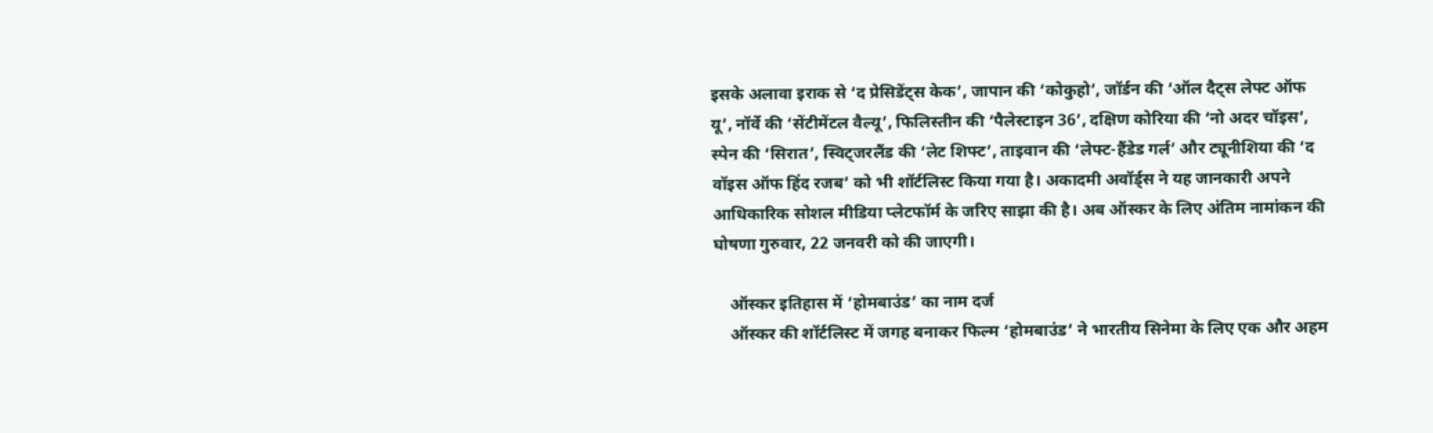इसके अलावा इराक से ‘द प्रेसिडेंट्स केक’, जापान की ‘कोकुहो’, जॉर्डन की ‘ऑल दैट्स लेफ्ट ऑफ यू’, नॉर्वे की ‘सेंटीमेंटल वैल्यू’, फिलिस्तीन की ‘पैलेस्टाइन 36’, दक्षिण कोरिया की ‘नो अदर चॉइस’, स्पेन की ‘सिरात’, स्विट्जरलैंड की ‘लेट शिफ्ट’, ताइवान की ‘लेफ्ट-हैंडेड गर्ल’ और ट्यूनीशिया की ‘द वॉइस ऑफ हिंद रजब’ को भी शॉर्टलिस्ट किया गया है। अकादमी अवॉर्ड्स ने यह जानकारी अपने आधिकारिक सोशल मीडिया प्लेटफॉर्म के जरिए साझा की है। अब ऑस्कर के लिए अंतिम नामांकन की घोषणा गुरुवार, 22 जनवरी को की जाएगी।

    ऑस्कर इतिहास में ‘होमबाउंड’ का नाम दर्ज
    ऑस्कर की शॉर्टलिस्ट में जगह बनाकर फिल्म ‘होमबाउंड’ ने भारतीय सिनेमा के लिए एक और अहम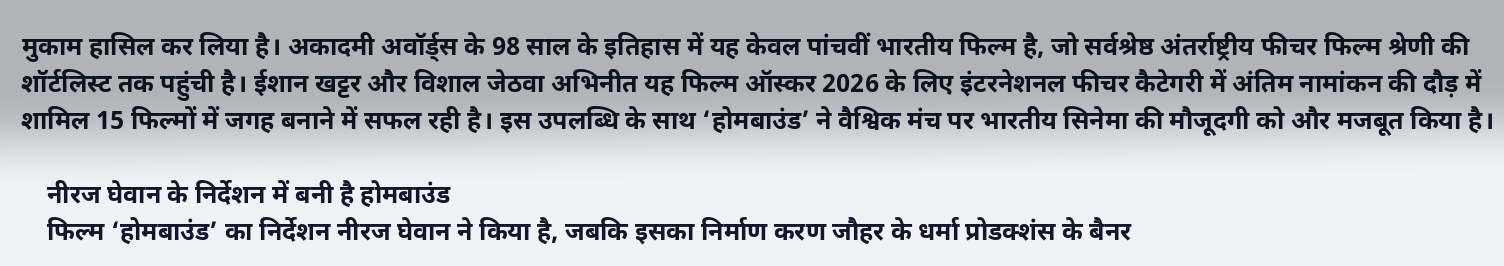मुकाम हासिल कर लिया है। अकादमी अवॉर्ड्स के 98 साल के इतिहास में यह केवल पांचवीं भारतीय फिल्म है, जो सर्वश्रेष्ठ अंतर्राष्ट्रीय फीचर फिल्म श्रेणी की शॉर्टलिस्ट तक पहुंची है। ईशान खट्टर और विशाल जेठवा अभिनीत यह फिल्म ऑस्कर 2026 के लिए इंटरनेशनल फीचर कैटेगरी में अंतिम नामांकन की दौड़ में शामिल 15 फिल्मों में जगह बनाने में सफल रही है। इस उपलब्धि के साथ ‘होमबाउंड’ ने वैश्विक मंच पर भारतीय सिनेमा की मौजूदगी को और मजबूत किया है।

    नीरज घेवान के निर्देशन में बनी है होमबाउंड
    फिल्म ‘होमबाउंड’ का निर्देशन नीरज घेवान ने किया है, जबकि इसका निर्माण करण जौहर के धर्मा प्रोडक्शंस के बैनर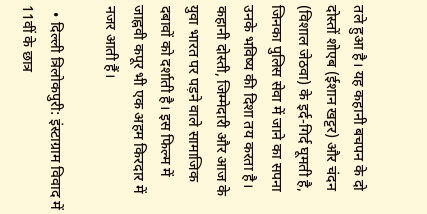तले हुआ है। यह कहानी बचपन के दो दोस्तों शोएब (ईशान खट्टर) और चंदन (विशाल जेठवा) के इर्द-गिर्द घूमती है, जिनका पुलिस सेवा में जाने का सपना उनके भविष्य की दिशा तय करता है। कहानी दोस्ती, जिम्मेदारी और आज के युवा भारत पर पड़ने वाले सामाजिक दबावों को दर्शाती है। इस फिल्म में जाह्नवी कपूर भी एक अहम किरदार में नजर आती हैं।

  • दिल्ली त्रिलोकपुरी: इंस्टाग्राम विवाद में 11वीं के छात्र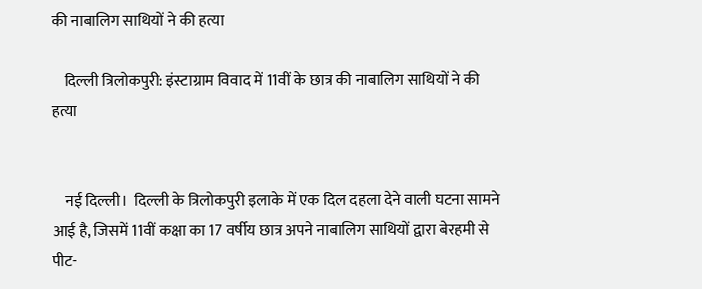की नाबालिग साथियों ने की हत्या

    दिल्ली त्रिलोकपुरी: इंस्टाग्राम विवाद में 11वीं के छात्र की नाबालिग साथियों ने की हत्या


    नई दिल्ली।  दिल्ली के त्रिलोकपुरी इलाके में एक दिल दहला देने वाली घटना सामने आई है, जिसमें 11वीं कक्षा का 17 वर्षीय छात्र अपने नाबालिग साथियों द्वारा बेरहमी से पीट-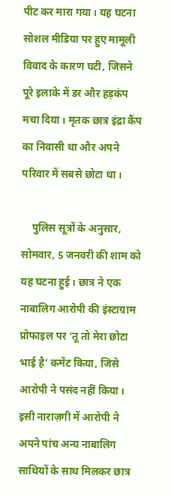पीट कर मारा गया। यह घटना सोशल मीडिया पर हुए मामूली विवाद के कारण घटी, जिसने पूरे इलाके में डर और हड़कंप मचा दिया। मृतक छात्र इंद्रा कैंप का निवासी था और अपने परिवार में सबसे छोटा था।

    पुलिस सूत्रों के अनुसार, सोमवार, 5 जनवरी की शाम को यह घटना हुई। छात्र ने एक नाबालिग आरोपी की इंस्टाग्राम प्रोफाइल पर ‘तू तो मेरा छोटा भाई है’ कमेंट किया, जिसे आरोपी ने पसंद नहीं किया। इसी नाराज़गी में आरोपी ने अपने पांच अन्य नाबालिग साथियों के साथ मिलकर छात्र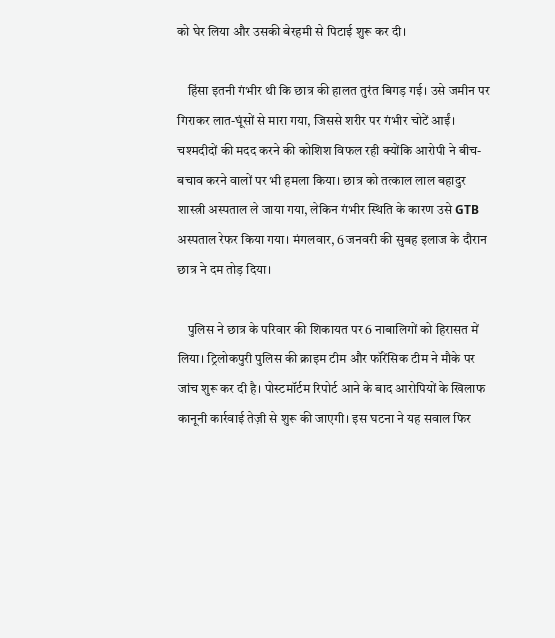को घेर लिया और उसकी बेरहमी से पिटाई शुरू कर दी।

    हिंसा इतनी गंभीर थी कि छात्र की हालत तुरंत बिगड़ गई। उसे जमीन पर गिराकर लात-घूंसों से मारा गया, जिससे शरीर पर गंभीर चोटें आईं। चश्मदीदों की मदद करने की कोशिश विफल रही क्योंकि आरोपी ने बीच-बचाव करने वालों पर भी हमला किया। छात्र को तत्काल लाल बहादुर शास्त्री अस्पताल ले जाया गया, लेकिन गंभीर स्थिति के कारण उसे GTB अस्पताल रेफर किया गया। मंगलवार, 6 जनवरी की सुबह इलाज के दौरान छात्र ने दम तोड़ दिया।

    पुलिस ने छात्र के परिवार की शिकायत पर 6 नाबालिगों को हिरासत में लिया। ट्रिलोकपुरी पुलिस की क्राइम टीम और फॉरेंसिक टीम ने मौके पर जांच शुरू कर दी है। पोस्टमॉर्टम रिपोर्ट आने के बाद आरोपियों के खिलाफ कानूनी कार्रवाई तेज़ी से शुरू की जाएगी। इस घटना ने यह सवाल फिर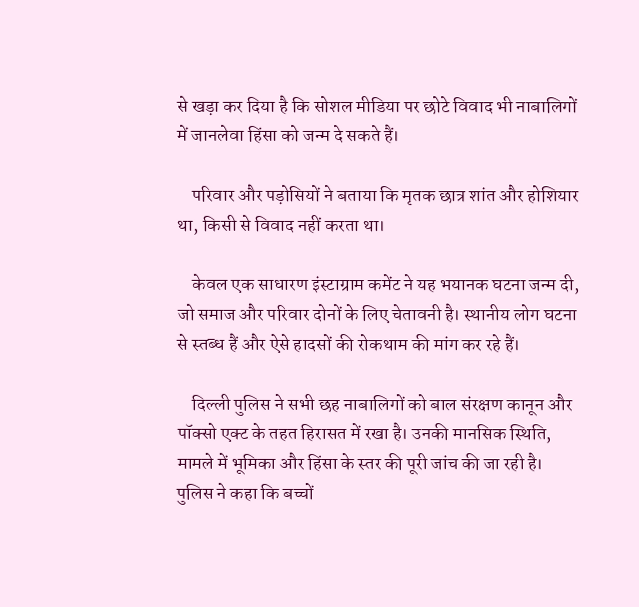से खड़ा कर दिया है कि सोशल मीडिया पर छोटे विवाद भी नाबालिगों में जानलेवा हिंसा को जन्म दे सकते हैं।

    परिवार और पड़ोसियों ने बताया कि मृतक छात्र शांत और होशियार था, किसी से विवाद नहीं करता था।

    केवल एक साधारण इंस्टाग्राम कमेंट ने यह भयानक घटना जन्म दी, जो समाज और परिवार दोनों के लिए चेतावनी है। स्थानीय लोग घटना से स्तब्ध हैं और ऐसे हादसों की रोकथाम की मांग कर रहे हैं।

    दिल्ली पुलिस ने सभी छह नाबालिगों को बाल संरक्षण कानून और पॉक्सो एक्ट के तहत हिरासत में रखा है। उनकी मानसिक स्थिति, मामले में भूमिका और हिंसा के स्तर की पूरी जांच की जा रही है। पुलिस ने कहा कि बच्चों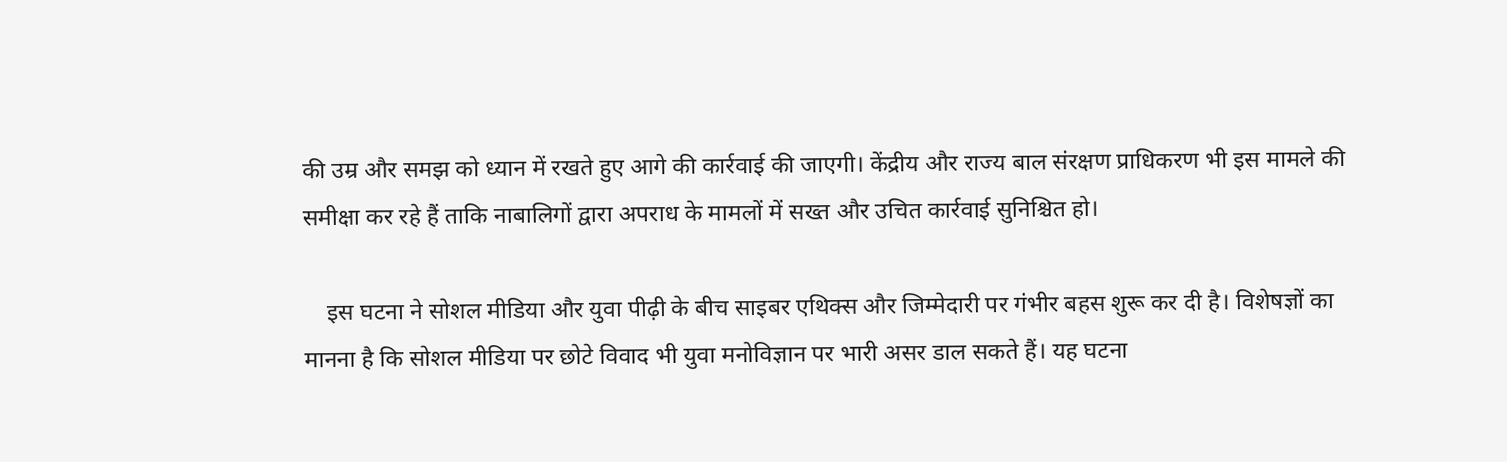की उम्र और समझ को ध्यान में रखते हुए आगे की कार्रवाई की जाएगी। केंद्रीय और राज्य बाल संरक्षण प्राधिकरण भी इस मामले की समीक्षा कर रहे हैं ताकि नाबालिगों द्वारा अपराध के मामलों में सख्त और उचित कार्रवाई सुनिश्चित हो।

    इस घटना ने सोशल मीडिया और युवा पीढ़ी के बीच साइबर एथिक्स और जिम्मेदारी पर गंभीर बहस शुरू कर दी है। विशेषज्ञों का मानना है कि सोशल मीडिया पर छोटे विवाद भी युवा मनोविज्ञान पर भारी असर डाल सकते हैं। यह घटना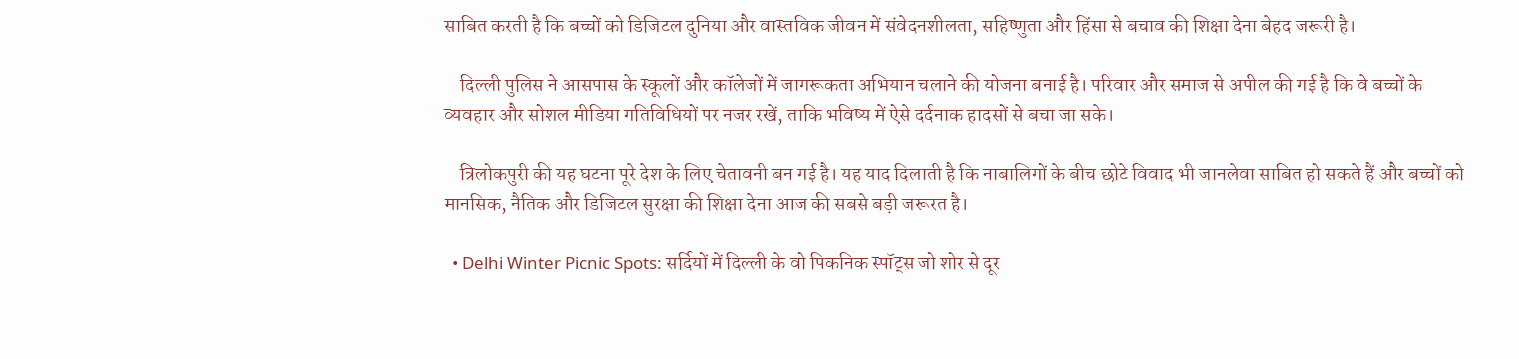साबित करती है कि बच्चों को डिजिटल दुनिया और वास्तविक जीवन में संवेदनशीलता, सहिष्णुता और हिंसा से बचाव की शिक्षा देना बेहद जरूरी है।

    दिल्ली पुलिस ने आसपास के स्कूलों और कॉलेजों में जागरूकता अभियान चलाने की योजना बनाई है। परिवार और समाज से अपील की गई है कि वे बच्चों के व्यवहार और सोशल मीडिया गतिविधियों पर नजर रखें, ताकि भविष्य में ऐसे दर्दनाक हादसों से बचा जा सके।

    त्रिलोकपुरी की यह घटना पूरे देश के लिए चेतावनी बन गई है। यह याद दिलाती है कि नाबालिगों के बीच छोटे विवाद भी जानलेवा साबित हो सकते हैं और बच्चों को मानसिक, नैतिक और डिजिटल सुरक्षा की शिक्षा देना आज की सबसे बड़ी जरूरत है।

  • Delhi Winter Picnic Spots: सर्दियों में दिल्ली के वो पिकनिक स्पॉट्स जो शोर से दूर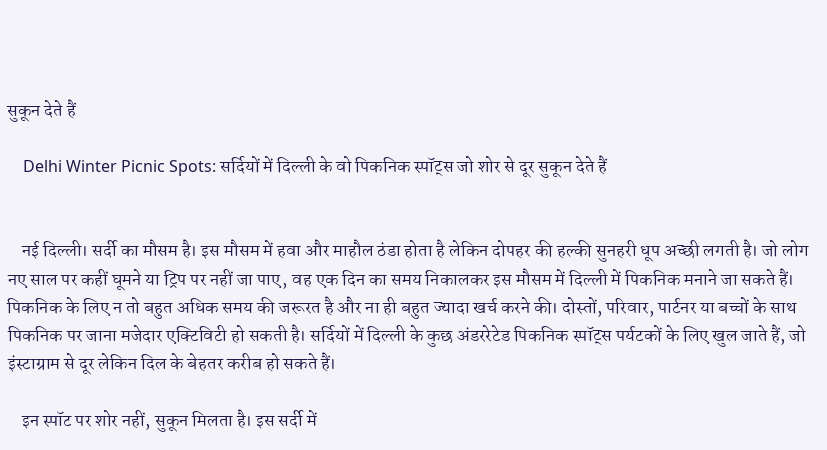सुकून देते हैं

    Delhi Winter Picnic Spots: सर्दियों में दिल्ली के वो पिकनिक स्पॉट्स जो शोर से दूर सुकून देते हैं


    नई दिल्ली। सर्दी का मौसम है। इस मौसम में हवा और माहौल ठंडा होता है लेकिन दोपहर की हल्की सुनहरी धूप अच्छी लगती है। जो लोग नए साल पर कहीं घूमने या ट्रिप पर नहीं जा पाए, वह एक दिन का समय निकालकर इस मौसम में दिल्ली में पिकनिक मनाने जा सकते हैं। पिकनिक के लिए न तो बहुत अधिक समय की जरूरत है और ना ही बहुत ज्यादा खर्च करने की। दोस्तों, परिवार, पार्टनर या बच्चों के साथ पिकनिक पर जाना मजेदार एक्टिविटी हो सकती है। सर्दियों में दिल्ली के कुछ अंडररेटेड पिकनिक स्पॉट्स पर्यटकों के लिए खुल जाते हैं, जो इंस्टाग्राम से दूर लेकिन दिल के बेहतर करीब हो सकते हैं।

    इन स्पॉट पर शोर नहीं, सुकून मिलता है। इस सर्दी में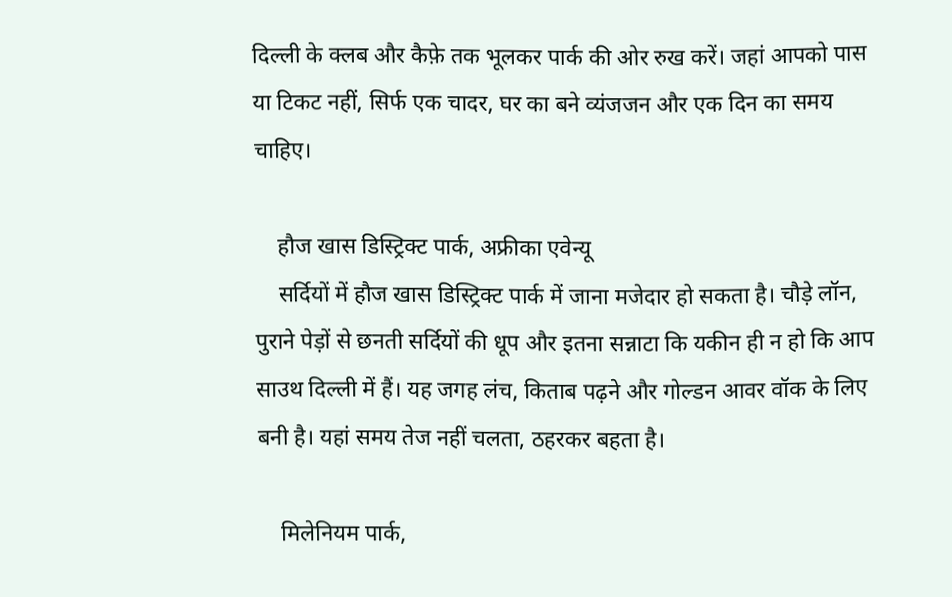दिल्ली के क्लब और कैफ़े तक भूलकर पार्क की ओर रुख करें। जहां आपको पास या टिकट नहीं, सिर्फ एक चादर, घर का बने व्यंजजन और एक दिन का समय चाहिए।

    हौज खास डिस्ट्रिक्ट पार्क, अफ्रीका एवेन्यू
    सर्दियों में हौज खास डिस्ट्रिक्ट पार्क में जाना मजेदार हो सकता है। चौड़े लॉन, पुराने पेड़ों से छनती सर्दियों की धूप और इतना सन्नाटा कि यकीन ही न हो कि आप साउथ दिल्ली में हैं। यह जगह लंच, किताब पढ़ने और गोल्डन आवर वॉक के लिए बनी है। यहां समय तेज नहीं चलता, ठहरकर बहता है।

    मिलेनियम पार्क,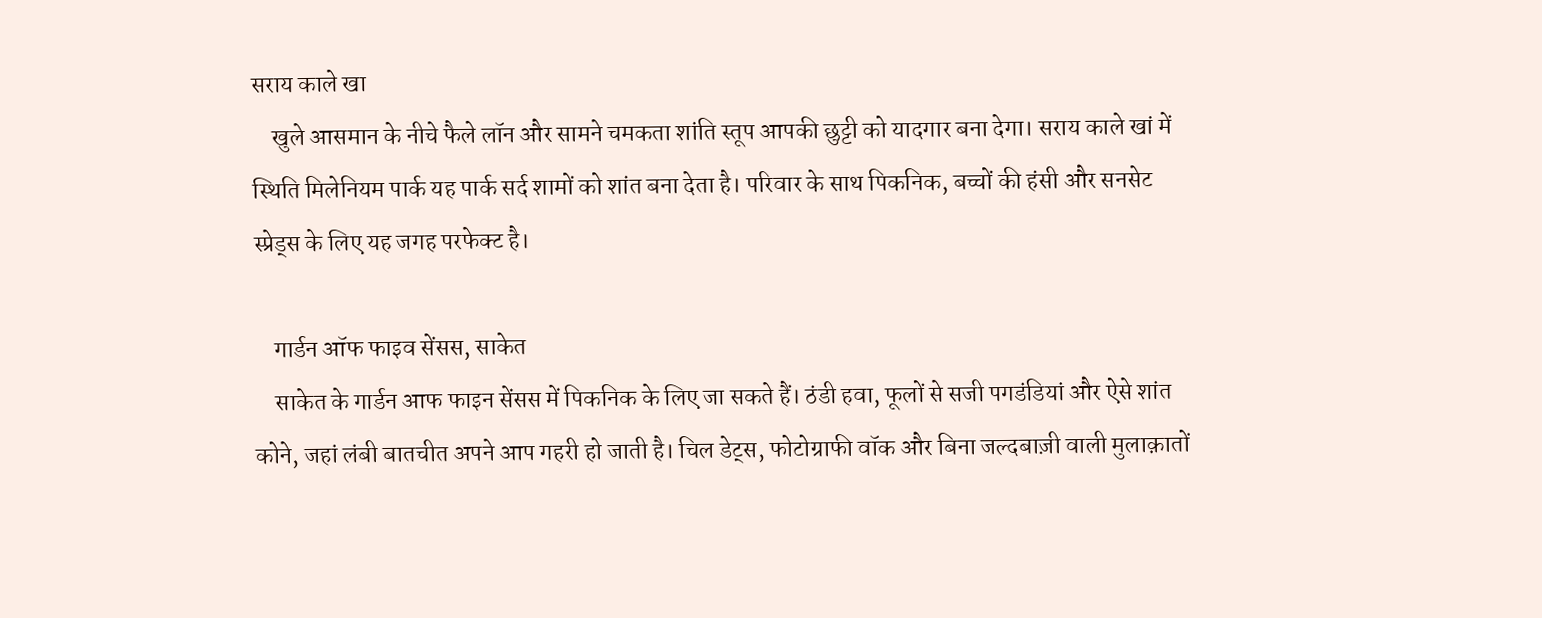सराय काले खा
    खुले आसमान के नीचे फैले लॉन और सामने चमकता शांति स्तूप आपकी छुट्टी को यादगार बना देगा। सराय काले खां में स्थिति मिलेनियम पार्क यह पार्क सर्द शामों को शांत बना देता है। परिवार के साथ पिकनिक, बच्चों की हंसी और सनसेट स्प्रेड्स के लिए यह जगह परफेक्ट है।

    गार्डन ऑफ फाइव सेंसस, साकेत
    साकेत के गार्डन आफ फाइन सेंसस में पिकनिक के लिए जा सकते हैं। ठंडी हवा, फूलों से सजी पगडंडियां और ऐसे शांत कोने, जहां लंबी बातचीत अपने आप गहरी हो जाती है। चिल डेट्स, फोटोग्राफी वॉक और बिना जल्दबाज़ी वाली मुलाक़ातों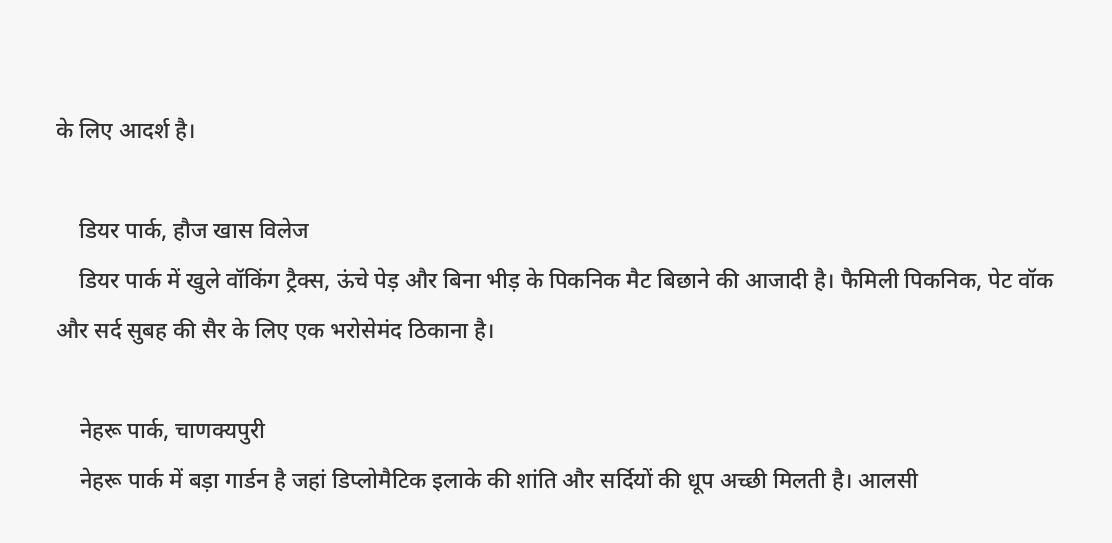के लिए आदर्श है।

    डियर पार्क, हौज खास विलेज
    डियर पार्क में खुले वॉकिंग ट्रैक्स, ऊंचे पेड़ और बिना भीड़ के पिकनिक मैट बिछाने की आजादी है। फैमिली पिकनिक, पेट वॉक और सर्द सुबह की सैर के लिए एक भरोसेमंद ठिकाना है।

    नेहरू पार्क, चाणक्यपुरी
    नेहरू पार्क में बड़ा गार्डन है जहां डिप्लोमैटिक इलाके की शांति और सर्दियों की धूप अच्छी मिलती है। आलसी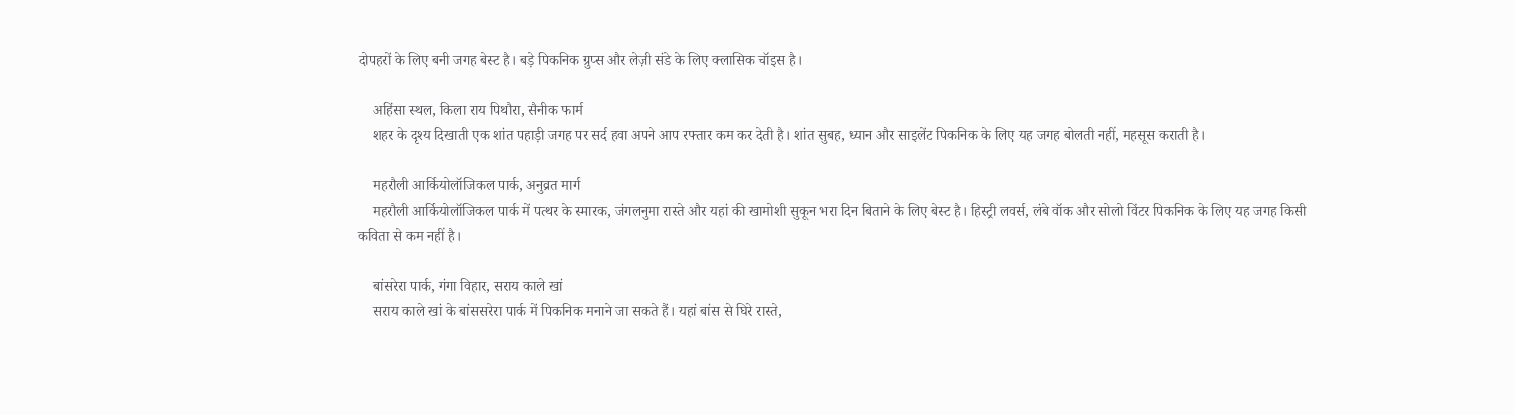दोपहरों के लिए बनी जगह बेस्ट है। बड़े पिकनिक ग्रुप्स और लेज़ी संडे के लिए क्लासिक चॉइस है।

    अहिंसा स्थल, किला राय पिथौरा, सैनीक फार्म
    शहर के दृश्य दिखाती एक शांत पहाड़ी जगह पर सर्द हवा अपने आप रफ्तार कम कर देती है। शांत सुबह, ध्यान और साइलेंट पिकनिक के लिए यह जगह बोलती नहीं, महसूस कराती है।

    महरौली आर्कियोलॉजिकल पार्क, अनुव्रत मार्ग
    महरौली आर्कियोलॉजिकल पार्क में पत्थर के स्मारक, जंगलनुमा रास्ते और यहां की खामोशी सुकून भरा दिन बिताने के लिए बेस्ट है। हिस्ट्री लवर्स, लंबे वॉक और सोलो विंटर पिकनिक के लिए यह जगह किसी कविता से कम नहीं है।

    बांसरेरा पार्क, गंगा विहार, सराय काले खां
    सराय काले खां के बांससरेरा पार्क में पिकनिक मनाने जा सकते हैं। यहां बांस से घिरे रास्ते,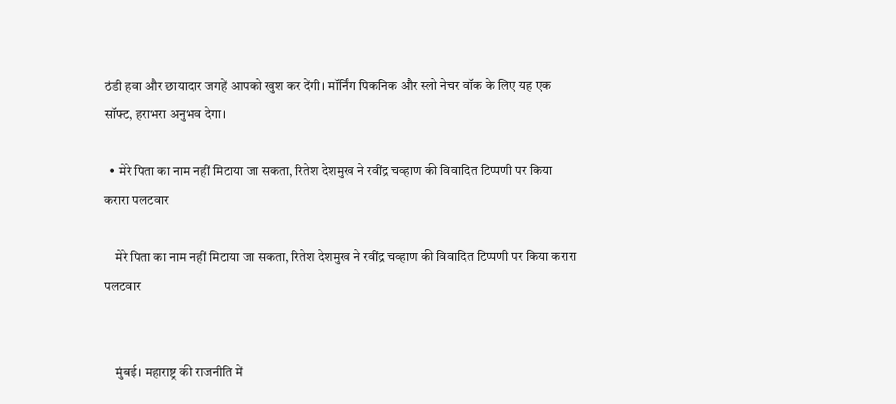ठंडी हवा और छायादार जगहें आपको खुश कर देंगी। मॉर्निंग पिकनिक और स्लो नेचर वॉक के लिए यह एक सॉफ्ट, हराभरा अनुभव देगा।

  • मेरे पिता का नाम नहीं मिटाया जा सकता, रितेश देशमुख ने रवींद्र चव्हाण की विवादित टिप्पणी पर किया करारा पलटवार

    मेरे पिता का नाम नहीं मिटाया जा सकता, रितेश देशमुख ने रवींद्र चव्हाण की विवादित टिप्पणी पर किया करारा पलटवार


    मुंबई। महाराष्ट्र की राजनीति में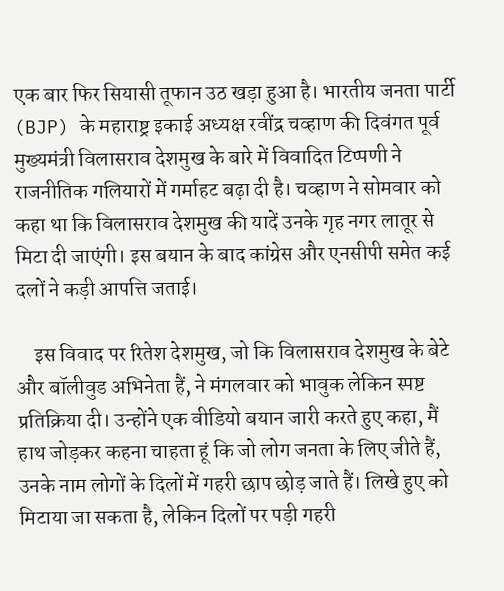एक बार फिर सियासी तूफान उठ खड़ा हुआ है। भारतीय जनता पार्टी (BJP) के महाराष्ट्र इकाई अध्यक्ष रवींद्र चव्हाण की दिवंगत पूर्व मुख्यमंत्री विलासराव देशमुख के बारे में विवादित टिप्पणी ने राजनीतिक गलियारों में गर्माहट बढ़ा दी है। चव्हाण ने सोमवार को कहा था कि विलासराव देशमुख की यादें उनके गृह नगर लातूर से मिटा दी जाएंगी। इस बयान के बाद कांग्रेस और एनसीपी समेत कई दलों ने कड़ी आपत्ति जताई।

    इस विवाद पर रितेश देशमुख, जो कि विलासराव देशमुख के बेटे और बॉलीवुड अभिनेता हैं, ने मंगलवार को भावुक लेकिन स्पष्ट प्रतिक्रिया दी। उन्होंने एक वीडियो बयान जारी करते हुए कहा, मैं हाथ जोड़कर कहना चाहता हूं कि जो लोग जनता के लिए जीते हैं, उनके नाम लोगों के दिलों में गहरी छाप छोड़ जाते हैं। लिखे हुए को मिटाया जा सकता है, लेकिन दिलों पर पड़ी गहरी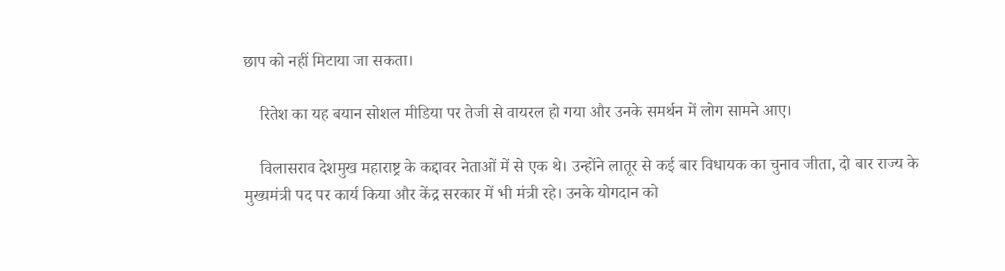छाप को नहीं मिटाया जा सकता।

    रितेश का यह बयान सोशल मीडिया पर तेजी से वायरल हो गया और उनके समर्थन में लोग सामने आए।

    विलासराव देशमुख महाराष्ट्र के कद्दावर नेताओं में से एक थे। उन्होंने लातूर से कई बार विधायक का चुनाव जीता, दो बार राज्य के मुख्यमंत्री पद पर कार्य किया और केंद्र सरकार में भी मंत्री रहे। उनके योगदान को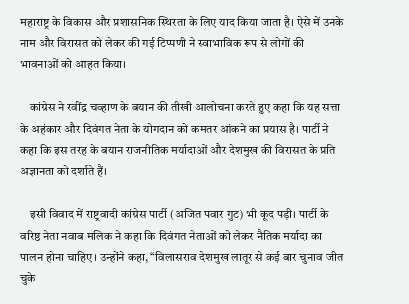महाराष्ट्र के विकास और प्रशासनिक स्थिरता के लिए याद किया जाता है। ऐसे में उनके नाम और विरासत को लेकर की गई टिप्पणी ने स्वाभाविक रूप से लोगों की भावनाओं को आहत किया।

    कांग्रेस ने रवींद्र चव्हाण के बयान की तीखी आलोचना करते हुए कहा कि यह सत्ता के अहंकार और दिवंगत नेता के योगदान को कमतर आंकने का प्रयास है। पार्टी ने कहा कि इस तरह के बयान राजनीतिक मर्यादाओं और देशमुख की विरासत के प्रति अज्ञानता को दर्शाते हैं।

    इसी विवाद में राष्ट्रवादी कांग्रेस पार्टी (अजित पवार गुट) भी कूद पड़ी। पार्टी के वरिष्ठ नेता नवाब मलिक ने कहा कि दिवंगत नेताओं को लेकर नैतिक मर्यादा का पालन होना चाहिए। उन्होंने कहा, “विलासराव देशमुख लातूर से कई बार चुनाव जीत चुके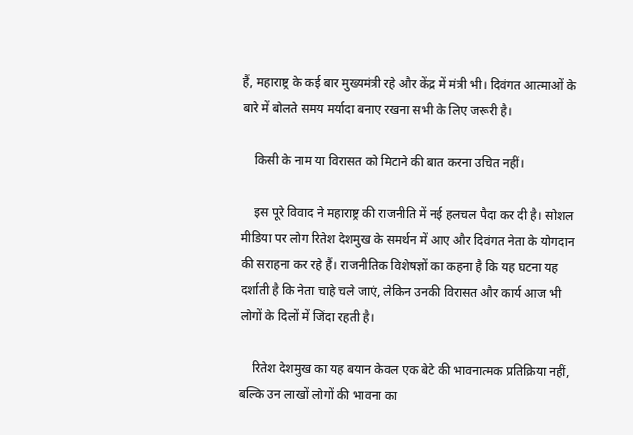हैं, महाराष्ट्र के कई बार मुख्यमंत्री रहे और केंद्र में मंत्री भी। दिवंगत आत्माओं के बारे में बोलते समय मर्यादा बनाए रखना सभी के लिए जरूरी है।

    किसी के नाम या विरासत को मिटाने की बात करना उचित नहीं।

    इस पूरे विवाद ने महाराष्ट्र की राजनीति में नई हलचल पैदा कर दी है। सोशल मीडिया पर लोग रितेश देशमुख के समर्थन में आए और दिवंगत नेता के योगदान की सराहना कर रहे हैं। राजनीतिक विशेषज्ञों का कहना है कि यह घटना यह दर्शाती है कि नेता चाहे चले जाएं, लेकिन उनकी विरासत और कार्य आज भी लोगों के दिलों में जिंदा रहती है।

    रितेश देशमुख का यह बयान केवल एक बेटे की भावनात्मक प्रतिक्रिया नहीं, बल्कि उन लाखों लोगों की भावना का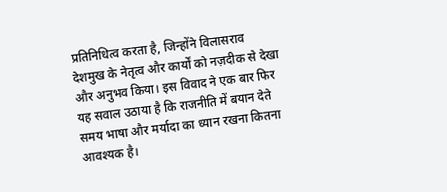प्रतिनिधित्व करता है, जिन्होंने विलासराव देशमुख के नेतृत्व और कार्यों को नज़दीक से देखा और अनुभव किया। इस विवाद ने एक बार फिर यह सवाल उठाया है कि राजनीति में बयान देते समय भाषा और मर्यादा का ध्यान रखना कितना आवश्यक है।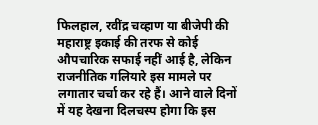फिलहाल, रवींद्र चव्हाण या बीजेपी की महाराष्ट्र इकाई की तरफ से कोई औपचारिक सफाई नहीं आई है, लेकिन राजनीतिक गलियारे इस मामले पर लगातार चर्चा कर रहे हैं। आने वाले दिनों में यह देखना दिलचस्प होगा कि इस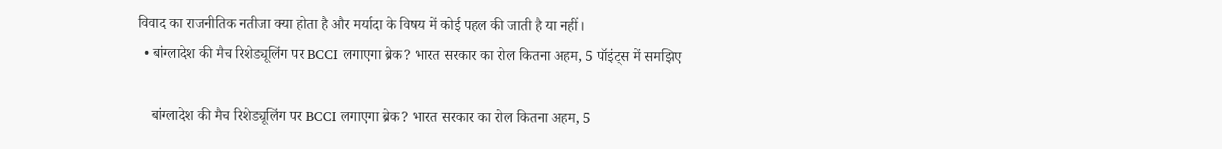विवाद का राजनीतिक नतीजा क्या होता है और मर्यादा के विषय में कोई पहल की जाती है या नहीं।
  • बांग्लादेश की मैच रिशेड्यूलिंग पर BCCI लगाएगा ब्रेक? भारत सरकार का रोल कितना अहम, 5 पॉइंट्स में समझिए

    बांग्लादेश की मैच रिशेड्यूलिंग पर BCCI लगाएगा ब्रेक? भारत सरकार का रोल कितना अहम, 5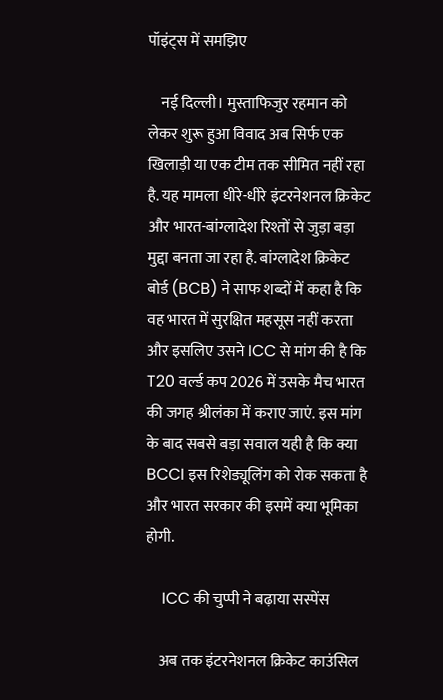पॉइंट्स में समझिए

    नई दिल्ली। मुस्ताफिजुर रहमान को लेकर शुरू हुआ विवाद अब सिर्फ एक खिलाड़ी या एक टीम तक सीमित नहीं रहा है. यह मामला धीरे-धीरे इंटरनेशनल क्रिकेट और भारत-बांग्लादेश रिश्तों से जुड़ा बड़ा मुद्दा बनता जा रहा है. बांग्लादेश क्रिकेट बोर्ड (BCB) ने साफ शब्दों में कहा है कि वह भारत में सुरक्षित महसूस नहीं करता और इसलिए उसने ICC से मांग की है कि T20 वर्ल्ड कप 2026 में उसके मैच भारत की जगह श्रीलंका में कराए जाएं. इस मांग के बाद सबसे बड़ा सवाल यही है कि क्या BCCI इस रिशेड्यूलिंग को रोक सकता है और भारत सरकार की इसमें क्या भूमिका होगी.

    ICC की चुप्पी ने बढ़ाया सस्पेंस

    अब तक इंटरनेशनल क्रिकेट काउंसिल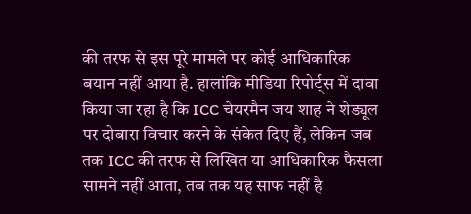की तरफ से इस पूरे मामले पर कोई आधिकारिक बयान नहीं आया है. हालांकि मीडिया रिपोर्ट्स में दावा किया जा रहा है कि ICC चेयरमैन जय शाह ने शेड्यूल पर दोबारा विचार करने के संकेत दिए हैं, लेकिन जब तक ICC की तरफ से लिखित या आधिकारिक फैसला सामने नहीं आता, तब तक यह साफ नहीं है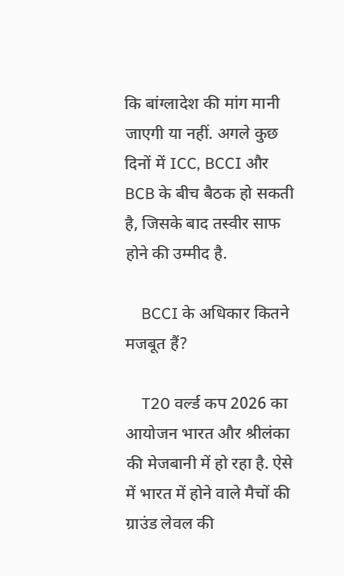कि बांग्लादेश की मांग मानी जाएगी या नहीं. अगले कुछ दिनों में ICC, BCCI और BCB के बीच बैठक हो सकती है, जिसके बाद तस्वीर साफ होने की उम्मीद है.

    BCCI के अधिकार कितने मजबूत हैं?

    T20 वर्ल्ड कप 2026 का आयोजन भारत और श्रीलंका की मेजबानी में हो रहा है. ऐसे में भारत में होने वाले मैचों की ग्राउंड लेवल की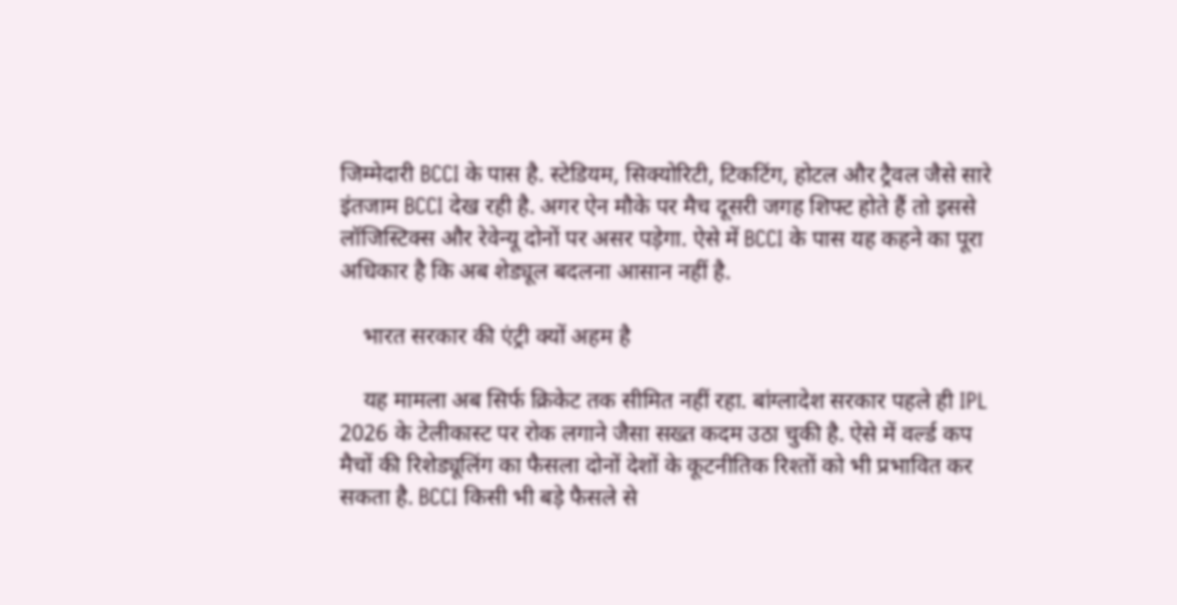जिम्मेदारी BCCI के पास है. स्टेडियम, सिक्योरिटी, टिकटिंग, होटल और ट्रैवल जैसे सारे इंतजाम BCCI देख रही है. अगर ऐन मौके पर मैच दूसरी जगह शिफ्ट होते हैं तो इससे लॉजिस्टिक्स और रेवेन्यू दोनों पर असर पड़ेगा. ऐसे में BCCI के पास यह कहने का पूरा अधिकार है कि अब शेड्यूल बदलना आसान नहीं है.

    भारत सरकार की एंट्री क्यों अहम है

    यह मामला अब सिर्फ क्रिकेट तक सीमित नहीं रहा. बांग्लादेश सरकार पहले ही IPL 2026 के टेलीकास्ट पर रोक लगाने जैसा सख्त कदम उठा चुकी है. ऐसे में वर्ल्ड कप मैचों की रिशेड्यूलिंग का फैसला दोनों देशों के कूटनीतिक रिश्तों को भी प्रभावित कर सकता है. BCCI किसी भी बड़े फैसले से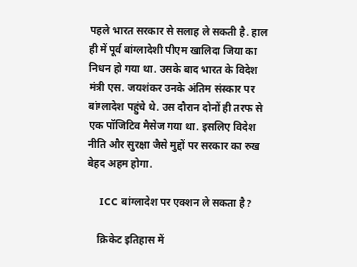पहले भारत सरकार से सलाह ले सकती है. हाल ही में पूर्व बांग्लादेशी पीएम खालिदा जिया का निधन हो गया था. उसके बाद भारत के विदेश मंत्री एस. जयशंकर उनके अंतिम संस्कार पर बांग्लादेश पहुंचे थे. उस दौरान दोनों ही तरफ से एक पॉजिटिव मैसेज गया था. इसलिए विदेश नीति और सुरक्षा जैसे मुद्दों पर सरकार का रुख बेहद अहम होगा.

    ICC बांग्लादेश पर एक्शन ले सकता है?

    क्रिकेट इतिहास में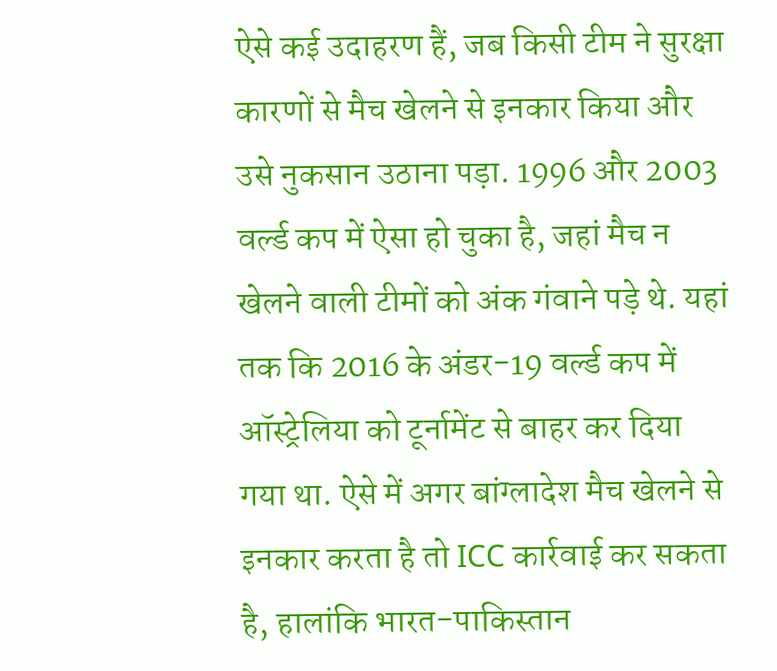ऐसे कई उदाहरण हैं, जब किसी टीम ने सुरक्षा कारणों से मैच खेलने से इनकार किया और उसे नुकसान उठाना पड़ा. 1996 और 2003 वर्ल्ड कप में ऐसा हो चुका है, जहां मैच न खेलने वाली टीमों को अंक गंवाने पड़े थे. यहां तक कि 2016 के अंडर-19 वर्ल्ड कप में ऑस्ट्रेलिया को टूर्नामेंट से बाहर कर दिया गया था. ऐसे में अगर बांग्लादेश मैच खेलने से इनकार करता है तो ICC कार्रवाई कर सकता है, हालांकि भारत-पाकिस्तान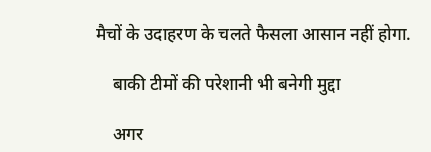मैचों के उदाहरण के चलते फैसला आसान नहीं होगा.

    बाकी टीमों की परेशानी भी बनेगी मुद्दा

    अगर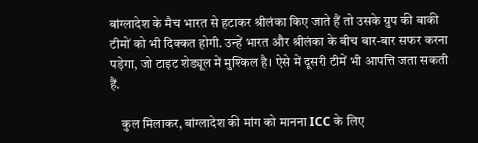बांग्लादेश के मैच भारत से हटाकर श्रीलंका किए जाते हैं तो उसके ग्रुप की बाकी टीमों को भी दिक्कत होगी. उन्हें भारत और श्रीलंका के बीच बार-बार सफर करना पड़ेगा, जो टाइट शेड्यूल में मुश्किल है। ऐसे में दूसरी टीमें भी आपत्ति जता सकती हैं.

    कुल मिलाकर, बांग्लादेश की मांग को मानना ICC के लिए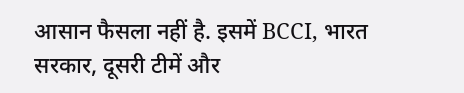आसान फैसला नहीं है. इसमें BCCI, भारत सरकार, दूसरी टीमें और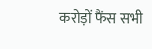करोड़ों फैंस सभी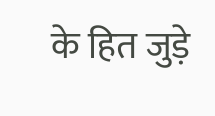के हित जुड़े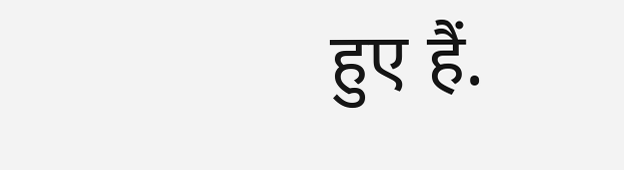हुए हैं.